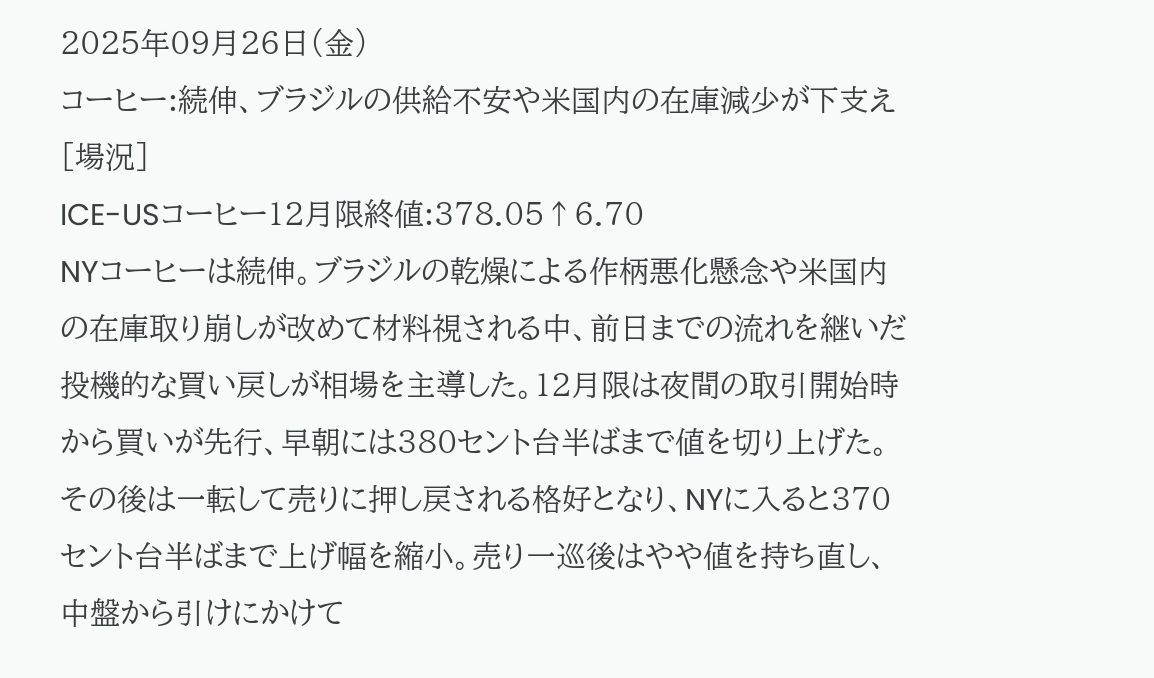2025年09月26日(金)
コーヒー:続伸、ブラジルの供給不安や米国内の在庫減少が下支え
[場況]
ICE-USコーヒー12月限終値:378.05↑6.70
NYコーヒーは続伸。ブラジルの乾燥による作柄悪化懸念や米国内の在庫取り崩しが改めて材料視される中、前日までの流れを継いだ投機的な買い戻しが相場を主導した。12月限は夜間の取引開始時から買いが先行、早朝には380セント台半ばまで値を切り上げた。その後は一転して売りに押し戻される格好となり、NYに入ると370セント台半ばまで上げ幅を縮小。売り一巡後はやや値を持ち直し、中盤から引けにかけて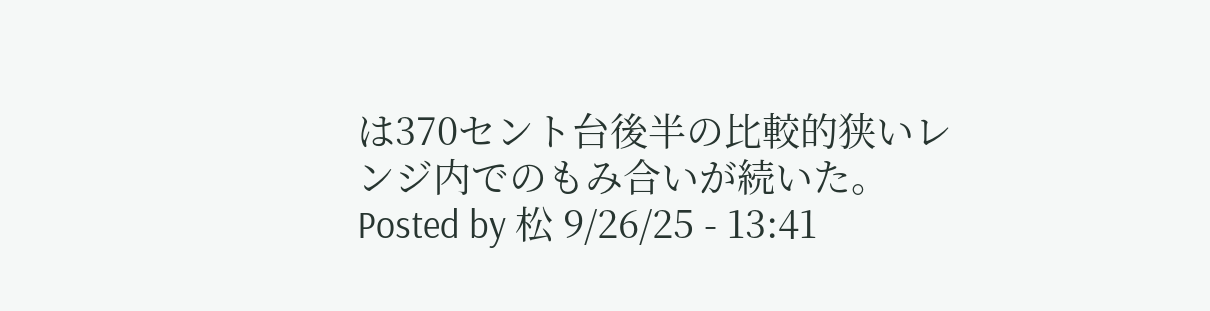は370セント台後半の比較的狭いレンジ内でのもみ合いが続いた。
Posted by 松 9/26/25 - 13:41